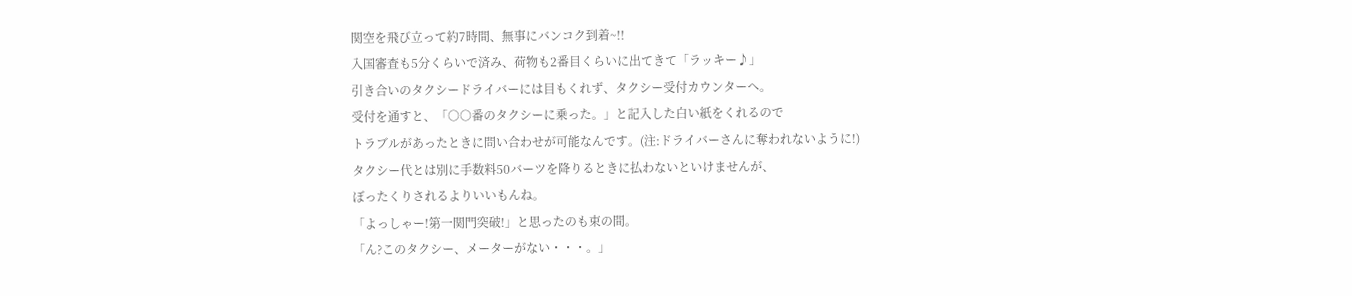関空を飛び立って約7時間、無事にバンコク到着~!!
入国審査も5分くらいで済み、荷物も2番目くらいに出てきて「ラッキー♪」
引き合いのタクシードライバーには目もくれず、タクシー受付カウンターへ。
受付を通すと、「○○番のタクシーに乗った。」と記入した白い紙をくれるので
トラブルがあったときに問い合わせが可能なんです。(注:ドライバーさんに奪われないように!)
タクシー代とは別に手数料50バーツを降りるときに払わないといけませんが、
ぼったくりされるよりいいもんね。
「よっしゃー!第一関門突破!」と思ったのも束の間。
「ん?このタクシー、メーターがない・・・。」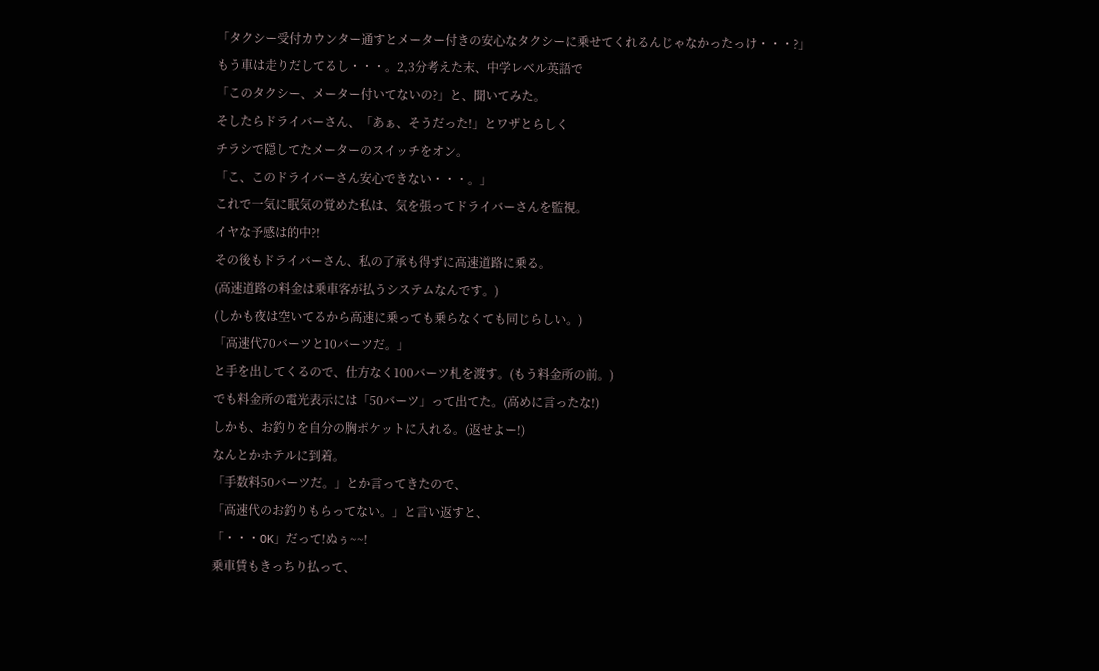「タクシー受付カウンター通すとメーター付きの安心なタクシーに乗せてくれるんじゃなかったっけ・・・?」
もう車は走りだしてるし・・・。2,3分考えた末、中学レベル英語で
「このタクシー、メーター付いてないの?」と、聞いてみた。
そしたらドライバーさん、「あぁ、そうだった!」とワザとらしく
チラシで隠してたメーターのスイッチをオン。
「こ、このドライバーさん安心できない・・・。」
これで一気に眠気の覚めた私は、気を張ってドライバーさんを監視。
イヤな予感は的中?!
その後もドライバーさん、私の了承も得ずに高速道路に乗る。
(高速道路の料金は乗車客が払うシステムなんです。)
(しかも夜は空いてるから高速に乗っても乗らなくても同じらしい。)
「高速代70バーツと10バーツだ。」
と手を出してくるので、仕方なく100バーツ札を渡す。(もう料金所の前。)
でも料金所の電光表示には「50バーツ」って出てた。(高めに言ったな!)
しかも、お釣りを自分の胸ポケットに入れる。(返せよー!)
なんとかホテルに到着。
「手数料50バーツだ。」とか言ってきたので、
「高速代のお釣りもらってない。」と言い返すと、
「・・・OK」だって!ぬぅ~~!
乗車賃もきっちり払って、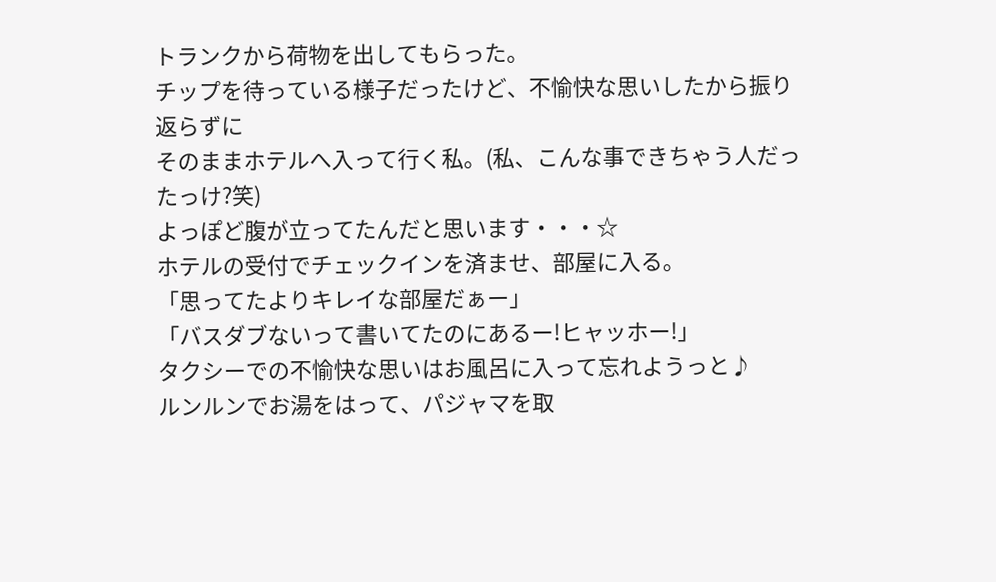トランクから荷物を出してもらった。
チップを待っている様子だったけど、不愉快な思いしたから振り返らずに
そのままホテルへ入って行く私。(私、こんな事できちゃう人だったっけ?笑)
よっぽど腹が立ってたんだと思います・・・☆
ホテルの受付でチェックインを済ませ、部屋に入る。
「思ってたよりキレイな部屋だぁー」
「バスダブないって書いてたのにあるー!ヒャッホー!」
タクシーでの不愉快な思いはお風呂に入って忘れようっと♪
ルンルンでお湯をはって、パジャマを取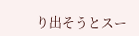り出そうとスー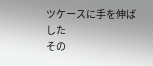ツケースに手を伸ばした
その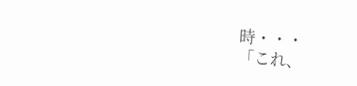時・・・
「これ、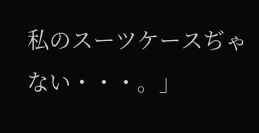私のスーツケースぢゃない・・・。」